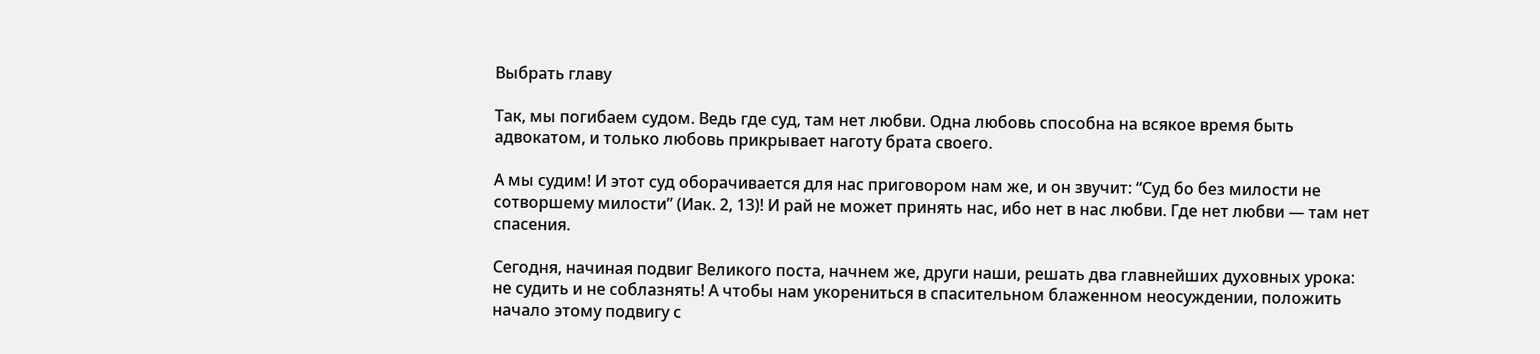Выбрать главу

Так, мы погибаем судом. Ведь где суд, там нет любви. Одна любовь способна на всякое время быть адвокатом, и только любовь прикрывает наготу брата своего.

А мы судим! И этот суд оборачивается для нас приговором нам же, и он звучит: “Суд бо без милости не сотворшему милости” (Иак. 2, 13)! И рай не может принять нас, ибо нет в нас любви. Где нет любви — там нет спасения.

Сегодня, начиная подвиг Великого поста, начнем же, други наши, решать два главнейших духовных урока: не судить и не соблазнять! А чтобы нам укорениться в спасительном блаженном неосуждении, положить начало этому подвигу с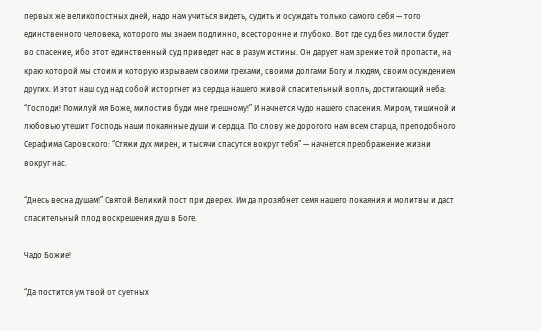первых же великопостных дней, надо нам учиться видеть, судить и осуждать только самого себя — того единственного человека, которого мы знаем подлинно, всесторонне и глубоко. Вот где суд без милости будет во спасение, ибо этот единственный суд приведет нас в разум истины. Он дарует нам зрение той пропасти, на краю которой мы стоим и которую изрываем своими грехами, своими долгами Богу и людям, своим осуждением других. И этот наш суд над собой исторгнет из сердца нашего живой спасительный вопль, достигающий неба: “Господи! Помилуй мя Боже, милостив буди мне грешному!” И начнется чудо нашего спасения. Миром, тишиной и любовью утешит Господь наши покаянные души и сердца. По слову же дорогого нам всем старца, преподобного Серафима Саровского: “Стяжи дух мирен, и тысячи спасутся вокруг тебя” — начнется преображение жизни вокруг нас.

“Днесь весна душам!” Святой Великий пост при дверех. Им да прозябнет семя нашего покаяния и молитвы и даст спасительный плод воскрешения душ в Боге.

Чадо Божие!

“Да постится ум твой от суетных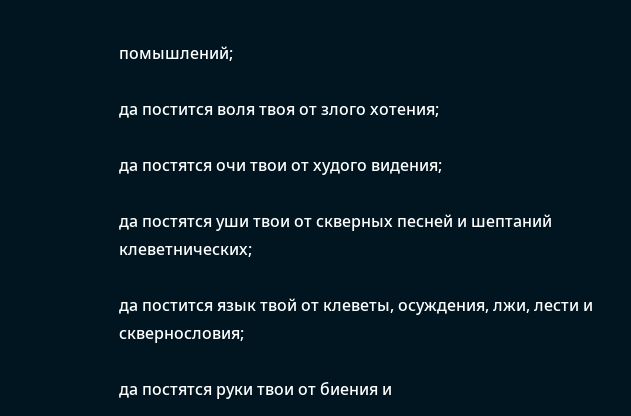помышлений;

да постится воля твоя от злого хотения;

да постятся очи твои от худого видения;

да постятся уши твои от скверных песней и шептаний клеветнических;

да постится язык твой от клеветы, осуждения, лжи, лести и сквернословия;

да постятся руки твои от биения и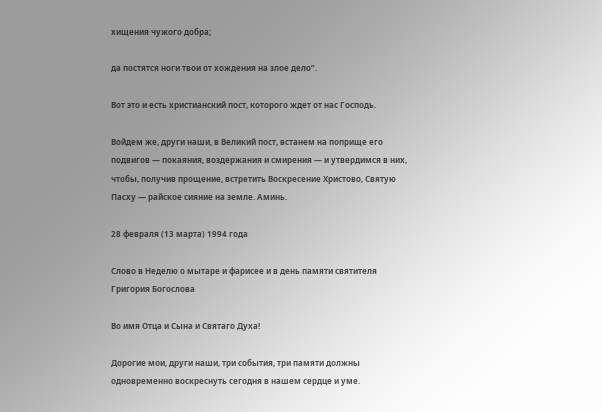хищения чужого добра;

да постятся ноги твои от хождения на злое дело”.

Вот это и есть христианский пост, которого ждет от нас Господь.

Войдем же, други наши, в Великий пост, встанем на поприще его подвигов — покаяния, воздержания и смирения — и утвердимся в них, чтобы, получив прощение, встретить Воскресение Христово, Святую Пасху — райское сияние на земле. Аминь.

28 февраля (13 марта) 1994 года

Слово в Неделю о мытаре и фарисее и в день памяти святителя Григория Богослова

Во имя Отца и Сына и Святаго Духа!

Дорогие мои, други наши, три события, три памяти должны одновременно воскреснуть сегодня в нашем сердце и уме.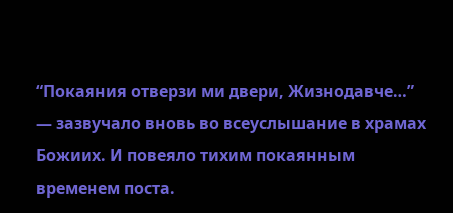“Покаяния отверзи ми двери, Жизнодавче…” — зазвучало вновь во всеуслышание в храмах Божиих. И повеяло тихим покаянным временем поста.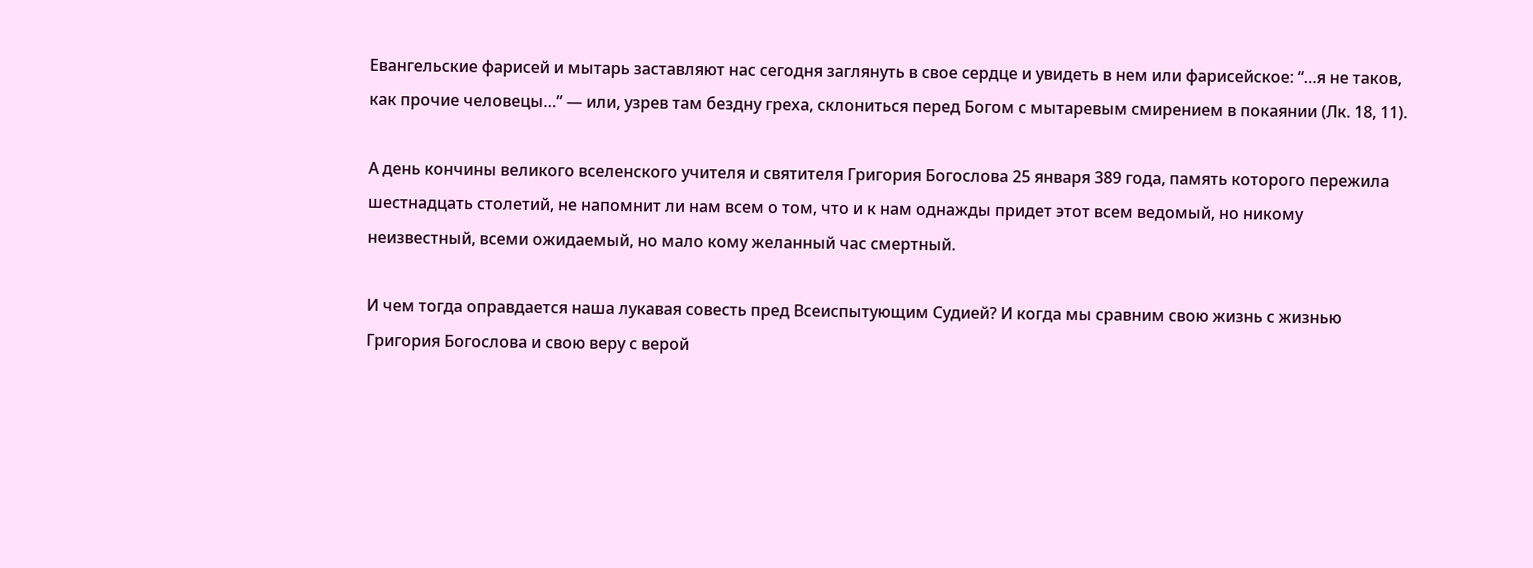Евангельские фарисей и мытарь заставляют нас сегодня заглянуть в свое сердце и увидеть в нем или фарисейское: “…я не таков, как прочие человецы…” — или, узрев там бездну греха, склониться перед Богом с мытаревым смирением в покаянии (Лк. 18, 11).

А день кончины великого вселенского учителя и святителя Григория Богослова 25 января 389 года, память которого пережила шестнадцать столетий, не напомнит ли нам всем о том, что и к нам однажды придет этот всем ведомый, но никому неизвестный, всеми ожидаемый, но мало кому желанный час смертный.

И чем тогда оправдается наша лукавая совесть пред Всеиспытующим Судией? И когда мы сравним свою жизнь с жизнью Григория Богослова и свою веру с верой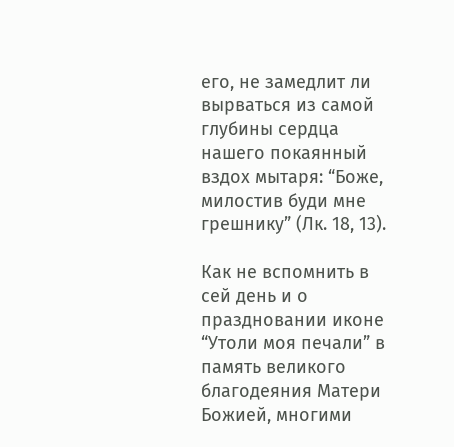его, не замедлит ли вырваться из самой глубины сердца нашего покаянный вздох мытаря: “Боже, милостив буди мне грешнику” (Лк. 18, 13).

Как не вспомнить в сей день и о праздновании иконе “Утоли моя печали” в память великого благодеяния Матери Божией, многими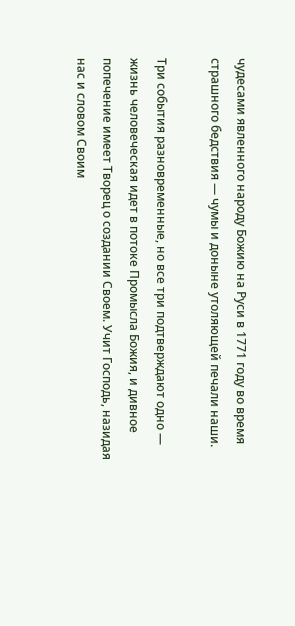чудесами явленного народу Божию на Руси в 1771 году во время страшного бедствия — чумы и доныне утоляющей печали наши.

Три события разновременные, но все три подтверждают одно — жизнь человеческая идет в потоке Промысла Божия, и дивное попечение имеет Творец о создании Своем. Учит Господь, назидая нас и словом Своим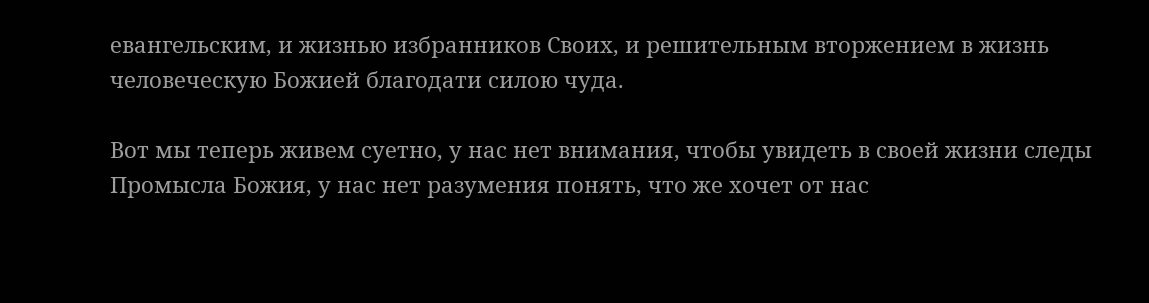евангельским, и жизнью избранников Своих, и решительным вторжением в жизнь человеческую Божией благодати силою чуда.

Вот мы теперь живем суетно, у нас нет внимания, чтобы увидеть в своей жизни следы Промысла Божия, у нас нет разумения понять, что же хочет от нас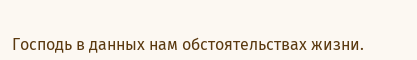Господь в данных нам обстоятельствах жизни.